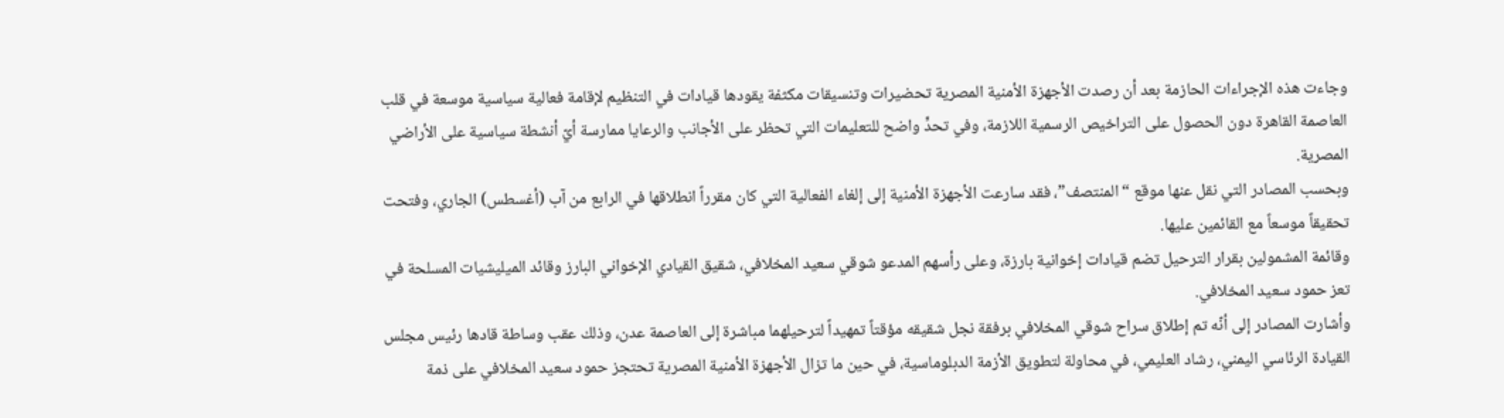وجاءت هذه الإجراءات الحازمة بعد أن رصدت الأجهزة الأمنية المصرية تحضيرات وتنسيقات مكثفة يقودها قيادات في التنظيم لإقامة فعالية سياسية موسعة في قلب العاصمة القاهرة دون الحصول على التراخيص الرسمية اللازمة، وفي تحدٍّ واضح للتعليمات التي تحظر على الأجانب والرعايا ممارسة أيّ أنشطة سياسية على الأراضي المصرية.
وبحسب المصادر التي نقل عنها موقع “المنتصف”، فقد سارعت الأجهزة الأمنية إلى إلغاء الفعالية التي كان مقرراً انطلاقها في الرابع من آب (أغسطس) الجاري، وفتحت تحقيقاً موسعاً مع القائمين عليها.
وقائمة المشمولين بقرار الترحيل تضم قيادات إخوانية بارزة، وعلى رأسهم المدعو شوقي سعيد المخلافي، شقيق القيادي الإخواني البارز وقائد الميليشيات المسلحة في تعز حمود سعيد المخلافي.
وأشارت المصادر إلى أنّه تم إطلاق سراح شوقي المخلافي برفقة نجل شقيقه مؤقتاً تمهيداً لترحيلهما مباشرة إلى العاصمة عدن، وذلك عقب وساطة قادها رئيس مجلس القيادة الرئاسي اليمني، رشاد العليمي، في محاولة لتطويق الأزمة الدبلوماسية، في حين ما تزال الأجهزة الأمنية المصرية تحتجز حمود سعيد المخلافي على ذمة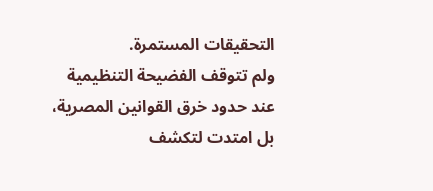التحقيقات المستمرة.
ولم تتوقف الفضيحة التنظيمية عند حدود خرق القوانين المصرية، بل امتدت لتكشف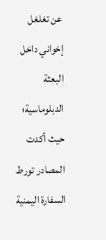عن تغلغل إخواني داخل البعثة الدبلوماسية؛ حيث أكدت المصادر تورط السفارة اليمنية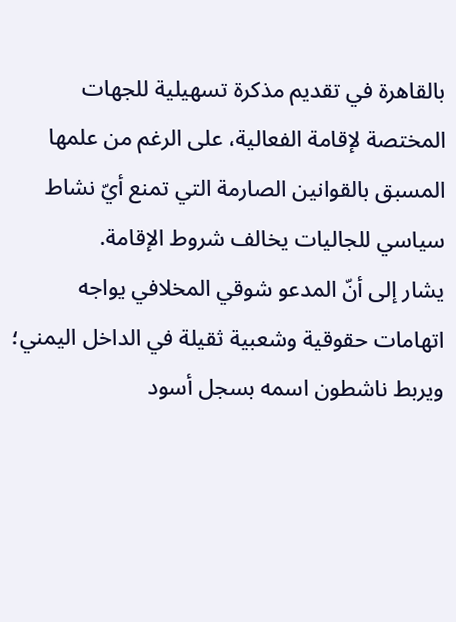بالقاهرة في تقديم مذكرة تسهيلية للجهات المختصة لإقامة الفعالية، على الرغم من علمها المسبق بالقوانين الصارمة التي تمنع أيّ نشاط سياسي للجاليات يخالف شروط الإقامة.
يشار إلى أنّ المدعو شوقي المخلافي يواجه اتهامات حقوقية وشعبية ثقيلة في الداخل اليمني؛ ويربط ناشطون اسمه بسجل أسود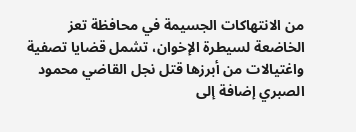من الانتهاكات الجسيمة في محافظة تعز الخاضعة لسيطرة الإخوان، تشمل قضايا تصفية واغتيالات من أبرزها قتل نجل القاضي محمود الصبري إضافة إلى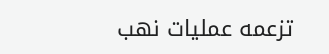تزعمه عمليات نهب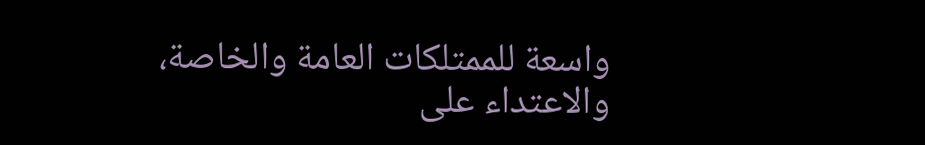واسعة للممتلكات العامة والخاصة، والاعتداء على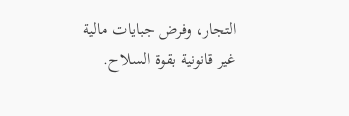التجار، وفرض جبايات مالية غير قانونية بقوة السلاح.